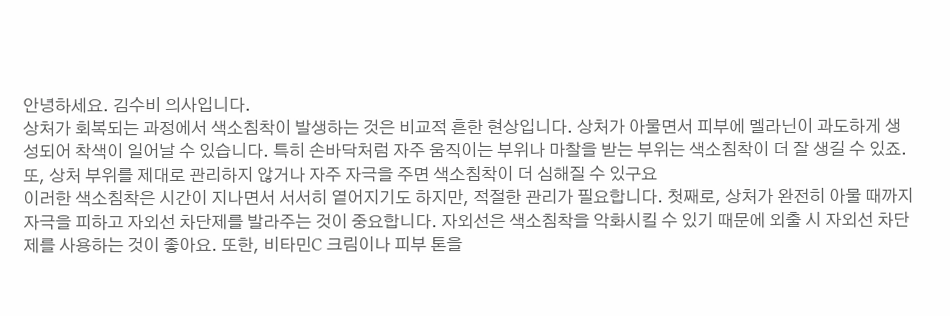안녕하세요. 김수비 의사입니다.
상처가 회복되는 과정에서 색소침착이 발생하는 것은 비교적 흔한 현상입니다. 상처가 아물면서 피부에 멜라닌이 과도하게 생성되어 착색이 일어날 수 있습니다. 특히 손바닥처럼 자주 움직이는 부위나 마찰을 받는 부위는 색소침착이 더 잘 생길 수 있죠. 또, 상처 부위를 제대로 관리하지 않거나 자주 자극을 주면 색소침착이 더 심해질 수 있구요
이러한 색소침착은 시간이 지나면서 서서히 옅어지기도 하지만, 적절한 관리가 필요합니다. 첫째로, 상처가 완전히 아물 때까지 자극을 피하고 자외선 차단제를 발라주는 것이 중요합니다. 자외선은 색소침착을 악화시킬 수 있기 때문에 외출 시 자외선 차단제를 사용하는 것이 좋아요. 또한, 비타민C 크림이나 피부 톤을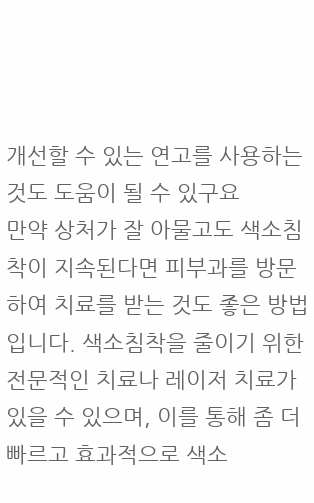개선할 수 있는 연고를 사용하는 것도 도움이 될 수 있구요
만약 상처가 잘 아물고도 색소침착이 지속된다면 피부과를 방문하여 치료를 받는 것도 좋은 방법입니다. 색소침착을 줄이기 위한 전문적인 치료나 레이저 치료가 있을 수 있으며, 이를 통해 좀 더 빠르고 효과적으로 색소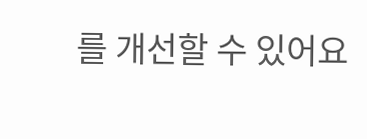를 개선할 수 있어요